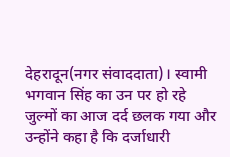देहरादून(नगर संवाददाता)। स्वामी भगवान सिंह का उन पर हो रहे जुल्मों का आज दर्द छलक गया और उन्होंने कहा है कि दर्जाधारी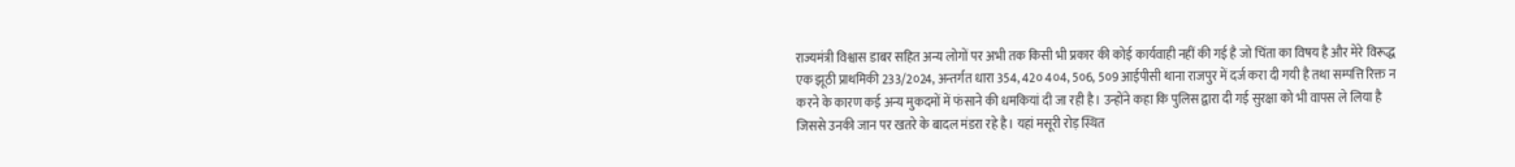राज्यमंत्री विश्वास डाबर सहित अन्य लोगों पर अभी तक किसी भी प्रकार की कोई कार्यवाही नहीं की गई है जो चिंता का विषय है और मेरे विरूद्ध एक झूठी प्राथमिकी 233/2०24, अन्तर्गत धारा 354, 42० 4०4, 5०6, 5०9 आईपीसी थाना राजपुर में दर्ज करा दी गयी है तथा सम्पत्ति रिक्त न करने के कारण कई अन्य मुकदमों में फंसाने की धमकियां दी जा रही है। उन्होंने कहा कि पुलिस द्वारा दी गई सुरक्षा को भी वापस ले लिया है जिससे उनकी जान पर खतरे के बादल मंडरा रहे है। यहां मसूरी रोड़ स्थित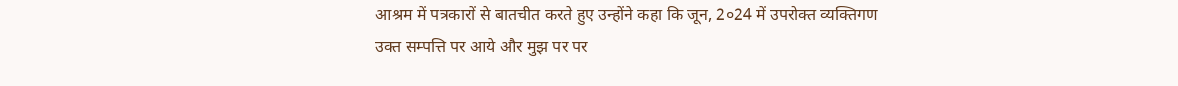आश्रम में पत्रकारों से बातचीत करते हुए उन्होंने कहा कि जून, 2०24 में उपरोक्त व्यक्तिगण उक्त सम्पत्ति पर आये और मुझ पर पर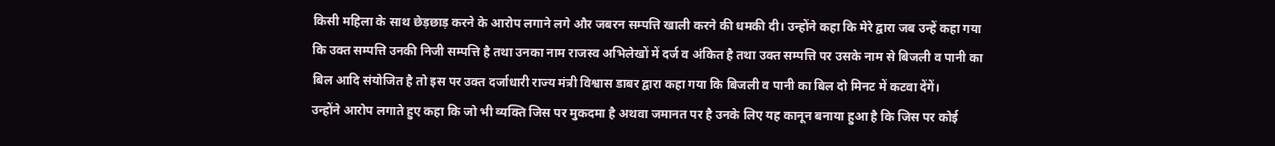किसी महिला के साथ छेड़छाड़ करने के आरोप लगाने लगे और जबरन सम्पत्ति खाली करने की धमकी दी। उन्होंने कहा कि मेरे द्वारा जब उन्हें कहा गया कि उक्त सम्पत्ति उनकी निजी सम्पत्ति है तथा उनका नाम राजस्व अभिलेखों में दर्ज व अंकित है तथा उक्त सम्पत्ति पर उसके नाम से बिजली व पानी का बिल आदि संयोजित है तो इस पर उक्त दर्जाधारी राज्य मंत्री विश्वास डाबर द्वारा कहा गया कि बिजली व पानी का बिल दो मिनट में कटवा देंगें।
उन्होंने आरोप लगाते हुए कहा कि जो भी व्यक्ति जिस पर मुकदमा है अथवा जमानत पर है उनके लिए यह कानून बनाया हुआ है कि जिस पर कोई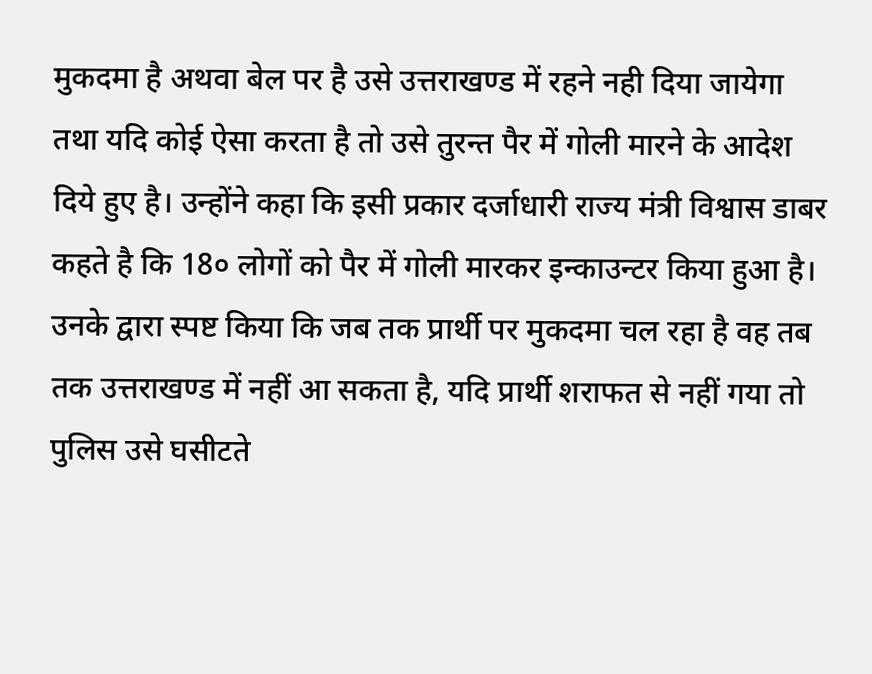मुकदमा है अथवा बेल पर है उसे उत्तराखण्ड में रहने नही दिया जायेगा तथा यदि कोई ऐसा करता है तो उसे तुरन्त पैर में गोली मारने के आदेश दिये हुए है। उन्होंने कहा कि इसी प्रकार दर्जाधारी राज्य मंत्री विश्वास डाबर कहते है कि 18० लोगों को पैर में गोली मारकर इन्काउन्टर किया हुआ है। उनके द्वारा स्पष्ट किया कि जब तक प्रार्थी पर मुकदमा चल रहा है वह तब तक उत्तराखण्ड में नहीं आ सकता है, यदि प्रार्थी शराफत से नहीं गया तो पुलिस उसे घसीटते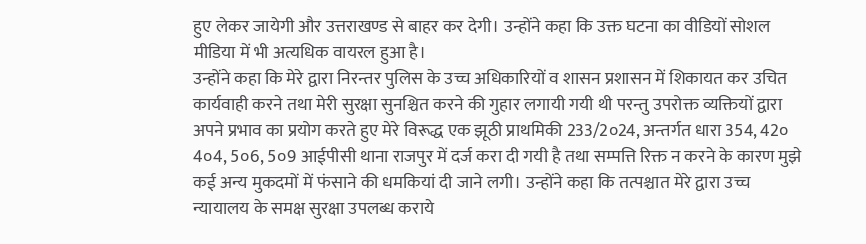हुए लेकर जायेगी और उत्तराखण्ड से बाहर कर देगी। उन्होंने कहा कि उक्त घटना का वीडियों सोशल मीडिया में भी अत्यधिक वायरल हुआ है।
उन्होंने कहा कि मेरे द्वारा निरन्तर पुलिस के उच्च अधिकारियों व शासन प्रशासन में शिकायत कर उचित कार्यवाही करने तथा मेरी सुरक्षा सुनश्चित करने की गुहार लगायी गयी थी परन्तु उपरोक्त व्यक्तियों द्वारा अपने प्रभाव का प्रयोग करते हुए मेरे विरूद्ध एक झूठी प्राथमिकी 233/2०24, अन्तर्गत धारा 354, 42० 4०4, 5०6, 5०9 आईपीसी थाना राजपुर में दर्ज करा दी गयी है तथा सम्पत्ति रिक्त न करने के कारण मुझे कई अन्य मुकदमों में फंसाने की धमकियां दी जाने लगी। उन्होंने कहा कि तत्पश्चात मेरे द्वारा उच्च न्यायालय के समक्ष सुरक्षा उपलब्ध कराये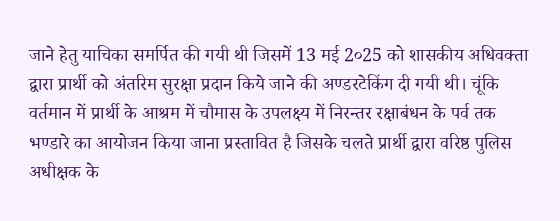जाने हेतु याचिका समर्पित की गयी थी जिसमें 13 मई 2०25 को शासकीय अधिवक्ता द्वारा प्रार्थी को अंतरिम सुरक्षा प्रदान किये जाने की अण्डरटेकिंग दी गयी थी। चूंकि वर्तमान में प्रार्थी के आश्रम में चौमास के उपलक्ष्य में निरन्तर रक्षाबंधन के पर्व तक भण्डारे का आयोजन किया जाना प्रस्तावित है जिसके चलते प्रार्थी द्वारा वरिष्ठ पुलिस अधीक्षक के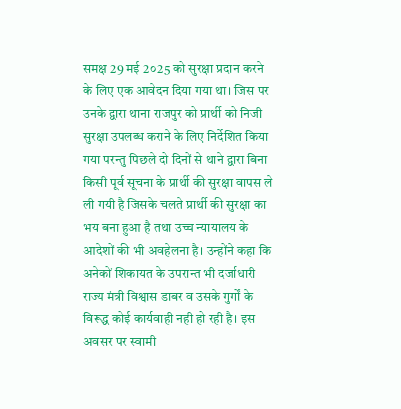समक्ष 29 मई 2०25 को सुरक्षा प्रदान करने के लिए एक आवेदन दिया गया था। जिस पर उनके द्वारा थाना राजपुर को प्रार्थी को निजी सुरक्षा उपलब्ध कराने के लिए निर्देशित किया गया परन्तु पिछले दो दिनों से थाने द्वारा बिना किसी पूर्व सूचना के प्रार्थी की सुरक्षा वापस ले ली गयी है जिसके चलते प्रार्थी की सुरक्षा का भय बना हुआ है तथा उच्च न्यायालय के आदेशों की भी अवहेलना है। उन्होंने कहा कि अनेकों शिकायत के उपरान्त भी दर्जाधारी राज्य मंत्री विश्वास डाबर व उसके गुर्गों के विरूद्ध कोई कार्यवाही नही हो रही है। इस अवसर पर स्वामी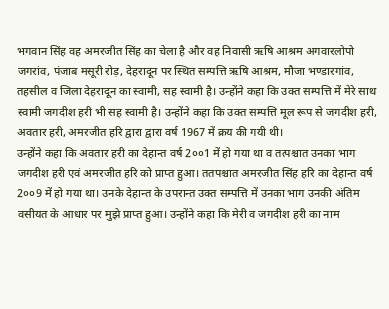भगवान सिंह वह अमरजीत सिंह का चेला है और वह निवासी ऋषि आश्रम अगवारलोपो जगरांव, पंजाब मसूरी रोड़, देहरादून पर स्थित सम्पत्ति ऋषि आश्रम, मौजा भण्डारगांव, तहसील व जिला देहरादून का स्वामी, सह स्वामी है। उन्होंने कहा कि उक्त सम्पत्ति में मेरे साथ स्वामी जगदीश हरी भी सह स्वामी है। उन्होंने कहा कि उक्त सम्पत्ति मूल रूप से जगदीश हरी, अवतार हरी, अमरजीत हरि द्वारा द्वारा वर्ष 1967 में क्रय की गयी थी।
उन्होंने कहा कि अवतार हरी का देहान्त वर्ष 2००1 में हो गया था व तत्पश्चात उनका भाग जगदीश हरी एवं अमरजीत हरि को प्राप्त हुआ। ततपश्चात अमरजीत सिंह हरि का देहान्त वर्ष 2००9 में हो गया था। उनके देहान्त के उपरान्त उक्त सम्पत्ति में उनका भाग उनकी अंतिम वसीयत के आधार पर मुझे प्राप्त हुआ। उन्होंने कहा कि मेरी व जगदीश हरी का नाम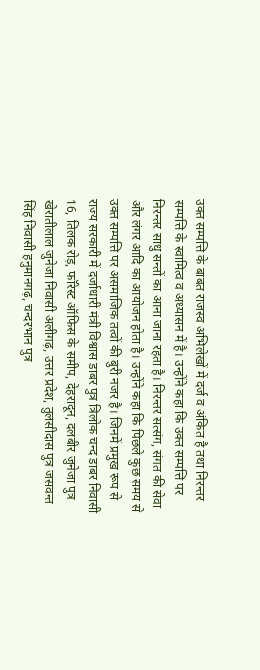उक्त सम्पत्ति के बाबत राजस्व अभिलेखों में दर्ज व अंकित है तथा निरन्तर सम्पत्ति के स्वामित्व व अध्यासन में है। उन्होंने कहा कि उक्त सम्पत्ति पर निरन्तर साधु सन्तों का आना जाना रहता है। निरन्तर सत्संग, संगत की सेवा और लंगर आदि का आयोजन होता है। उन्होंने कहा कि पिछले कुछ समय से उक्त सम्पत्ति पर असमाजिक तत्वों की बुरी नजर है। जिनमें प्रमुख रूप से राज्य सरकारी में दर्जाधारी मंत्री विश्वास डाबर पुत्र त्रिलोक चन्द डाबर निवासी 16, तिलक रोड़, फॉरेस्ट ऑफिस के समीप, देहरादून, दलबीर जुनेजा पुत्र खेरातीलाल जुनेजा निवासी अलीगढ़, उत्तर प्रदेश, तुलसीदास पुत्र जसवन्त सिंह निवासी हनुमानगढ़, चन्दरभान पुत्र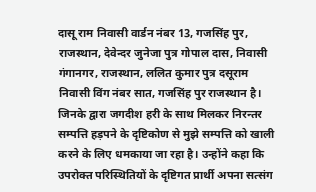दासू राम निवासी वार्डन नंबर 13, गजसिंह पुर, राजस्थान, देवेन्दर जुनेजा पुत्र गोपाल दास, निवासी गंगानगर, राजस्थान, ललित कुमार पुत्र दसूराम निवासी विंग नंबर सात, गजसिंह पुर राजस्थान है। जिनके द्वारा जगदीश हरी के साथ मिलकर निरन्तर सम्पत्ति हड़पने के दृष्टिकोण से मुझे सम्पत्ति को खाली करने के लिए धमकाया जा रहा है। उन्होंने कहा कि उपरोक्त परिस्थितियों के दृष्टिगत प्रार्थी अपना सत्संग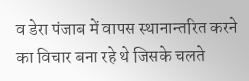व डेरा पंजाब में वापस स्थानान्तरित करने का विचार बना रहे थे जिसके चलते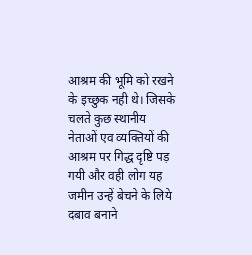आश्रम की भूमि को रखने के इच्छुक नही थे। जिसके चलते कुछ स्थानीय नेताओं एव व्यक्तियों की आश्रम पर गिद्ध दृष्टि पड़ गयी और वही लोग यह जमीन उन्हें बेचने के लिये दबाव बनाने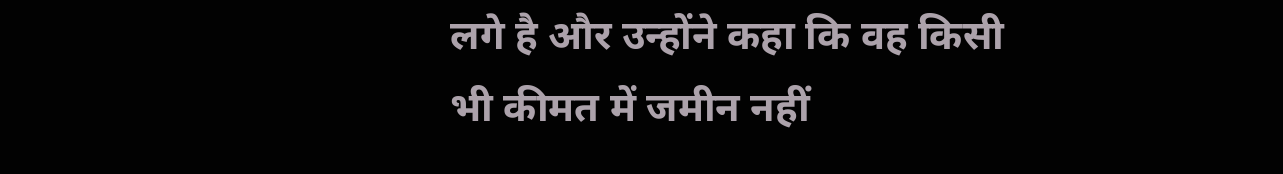लगे है और उन्होंने कहा कि वह किसी भी कीमत में जमीन नहीं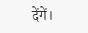देंगें।